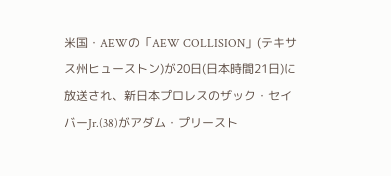米国・AEWの「AEW COLLISION」(テキサス州ヒューストン)が20日(日本時間21日)に放送され、新日本プロレスのザック・セイバーJr.(38)がアダム・プリースト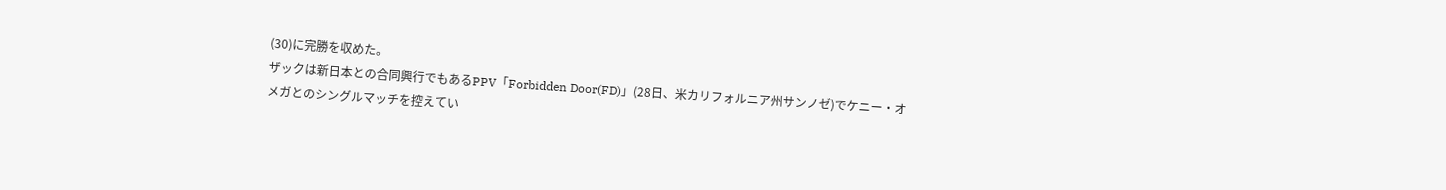(30)に完勝を収めた。
ザックは新日本との合同興行でもあるPPV「Forbidden Door(FD)」(28日、米カリフォルニア州サンノゼ)でケニー・オメガとのシングルマッチを控えてい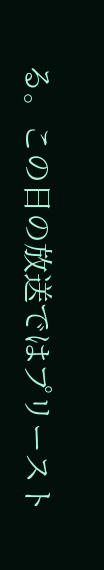る。この日の放送ではプリースト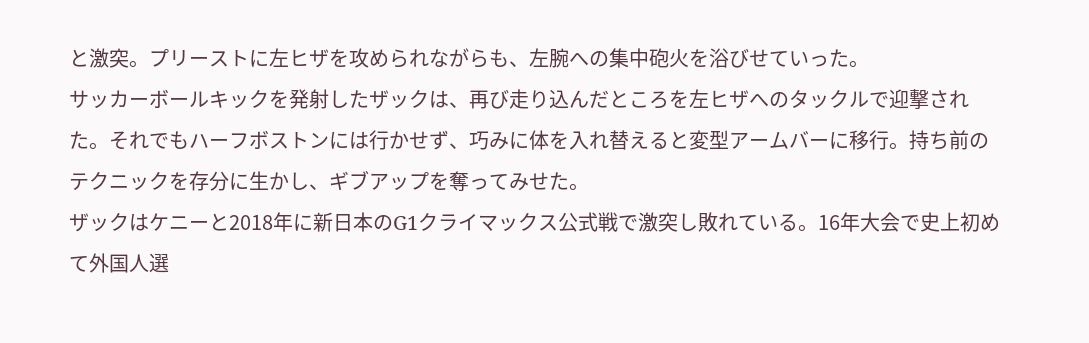と激突。プリーストに左ヒザを攻められながらも、左腕への集中砲火を浴びせていった。
サッカーボールキックを発射したザックは、再び走り込んだところを左ヒザへのタックルで迎撃された。それでもハーフボストンには行かせず、巧みに体を入れ替えると変型アームバーに移行。持ち前のテクニックを存分に生かし、ギブアップを奪ってみせた。
ザックはケニーと2018年に新日本のG1クライマックス公式戦で激突し敗れている。16年大会で史上初めて外国人選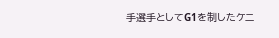手選手としてG1を制したケニ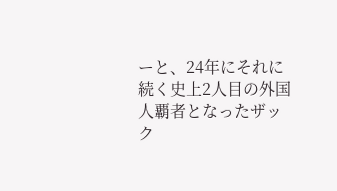ーと、24年にそれに続く史上2人目の外国人覇者となったザック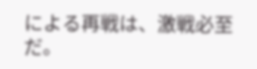による再戦は、激戦必至だ。